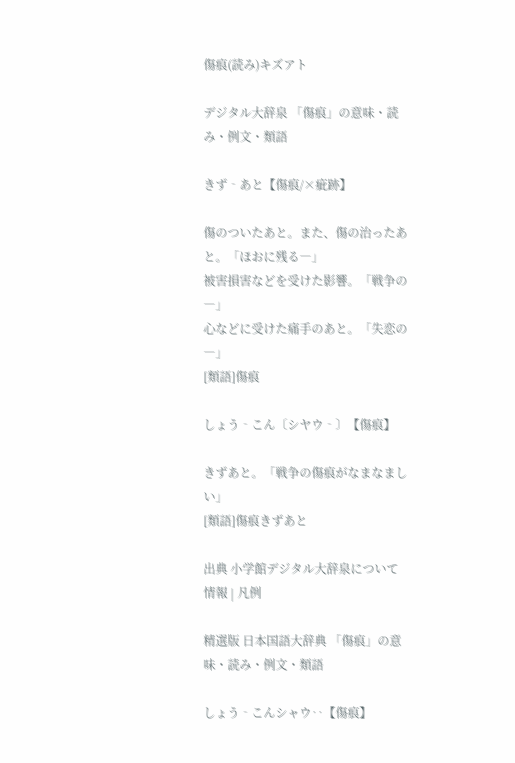傷痕(読み)キズアト

デジタル大辞泉 「傷痕」の意味・読み・例文・類語

きず‐あと【傷痕/×疵跡】

傷のついたあと。また、傷の治ったあと。「ほおに残る―」
被害損害などを受けた影響。「戦争の―」
心などに受けた痛手のあと。「失恋の―」
[類語]傷痕

しょう‐こん〔シヤウ‐〕【傷痕】

きずあと。「戦争の傷痕がなまなましい」
[類語]傷痕きずあと

出典 小学館デジタル大辞泉について 情報 | 凡例

精選版 日本国語大辞典 「傷痕」の意味・読み・例文・類語

しょう‐こんシャウ‥【傷痕】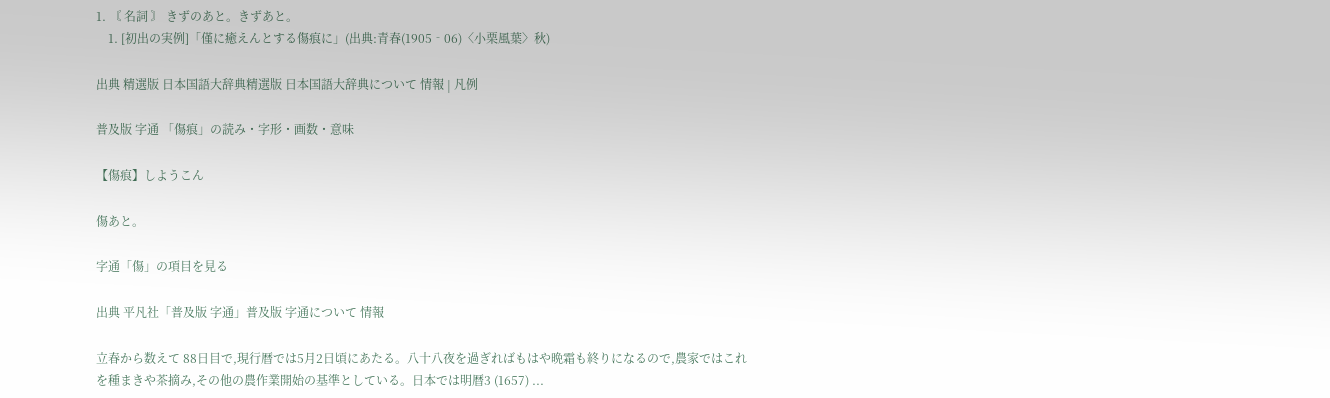1. 〘 名詞 〙 きずのあと。きずあと。
    1. [初出の実例]「僅に癒えんとする傷痕に」(出典:青春(1905‐06)〈小栗風葉〉秋)

出典 精選版 日本国語大辞典精選版 日本国語大辞典について 情報 | 凡例

普及版 字通 「傷痕」の読み・字形・画数・意味

【傷痕】しようこん

傷あと。

字通「傷」の項目を見る

出典 平凡社「普及版 字通」普及版 字通について 情報

立春から数えて 88日目で,現行暦では5月2日頃にあたる。八十八夜を過ぎればもはや晩霜も終りになるので,農家ではこれを種まきや茶摘み,その他の農作業開始の基準としている。日本では明暦3 (1657) ...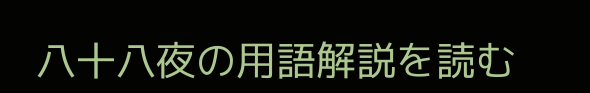八十八夜の用語解説を読む